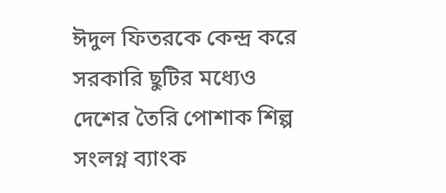ঈদুল ফিতরকে কেন্দ্র করে সরকারি ছুটির মধ্যেও দেশের তৈরি পোশাক শিল্প সংলগ্ন ব্যাংক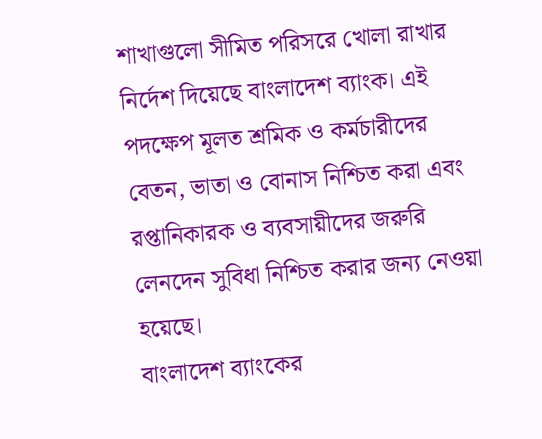শাখাগুলো সীমিত পরিসরে খোলা রাখার নির্দেশ দিয়েছে বাংলাদেশ ব্যাংক। এই পদক্ষেপ মূলত শ্রমিক ও কর্মচারীদের বেতন, ভাতা ও বোনাস নিশ্চিত করা এবং রপ্তানিকারক ও ব্যবসায়ীদের জরুরি লেনদেন সুবিধা নিশ্চিত করার জন্য নেওয়া হয়েছে।
বাংলাদেশ ব্যাংকের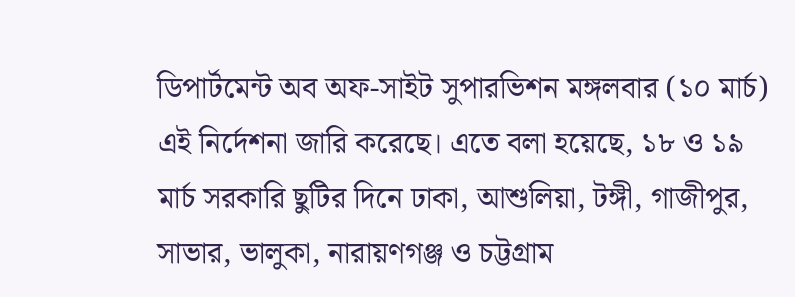ডিপার্টমেন্ট অব অফ-সাইট সুপারভিশন মঙ্গলবার (১০ মার্চ) এই নির্দেশনা জারি করেছে। এতে বলা হয়েছে, ১৮ ও ১৯ মার্চ সরকারি ছুটির দিনে ঢাকা, আশুলিয়া, টঙ্গী, গাজীপুর, সাভার, ভালুকা, নারায়ণগঞ্জ ও চট্টগ্রাম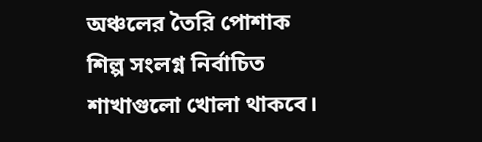অঞ্চলের তৈরি পোশাক শিল্প সংলগ্ন নির্বাচিত শাখাগুলো খোলা থাকবে।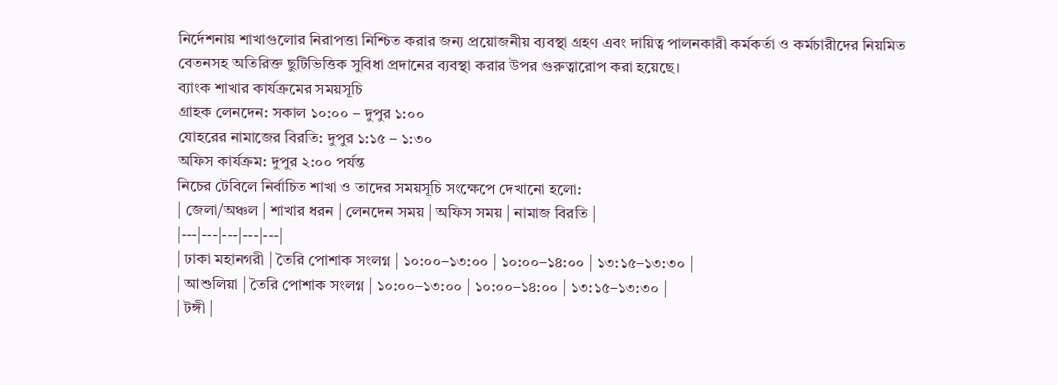নির্দেশনায় শাখাগুলোর নিরাপত্তা নিশ্চিত করার জন্য প্রয়োজনীয় ব্যবস্থা গ্রহণ এবং দায়িত্ব পালনকারী কর্মকর্তা ও কর্মচারীদের নিয়মিত বেতনসহ অতিরিক্ত ছুটিভিত্তিক সুবিধা প্রদানের ব্যবস্থা করার উপর গুরুত্বারোপ করা হয়েছে।
ব্যাংক শাখার কার্যক্রমের সময়সূচি
গ্রাহক লেনদেন: সকাল ১০:০০ – দুপুর ১:০০
যোহরের নামাজের বিরতি: দুপুর ১:১৫ – ১:৩০
অফিস কার্যক্রম: দুপুর ২:০০ পর্যন্ত
নিচের টেবিলে নির্বাচিত শাখা ও তাদের সময়সূচি সংক্ষেপে দেখানো হলো:
| জেলা/অঞ্চল | শাখার ধরন | লেনদেন সময় | অফিস সময় | নামাজ বিরতি |
|---|---|---|---|---|
| ঢাকা মহানগরী | তৈরি পোশাক সংলগ্ন | ১০:০০–১৩:০০ | ১০:০০–১৪:০০ | ১৩:১৫–১৩:৩০ |
| আশুলিয়া | তৈরি পোশাক সংলগ্ন | ১০:০০–১৩:০০ | ১০:০০–১৪:০০ | ১৩:১৫–১৩:৩০ |
| টঙ্গী |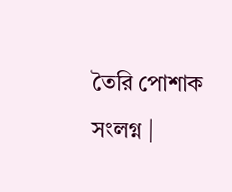তৈরি পোশাক সংলগ্ন |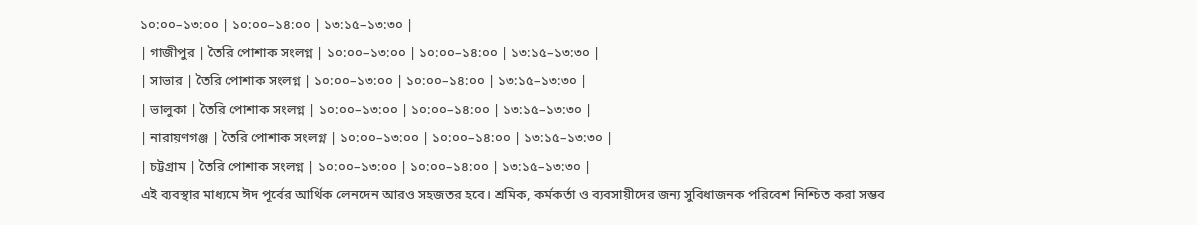১০:০০–১৩:০০ | ১০:০০–১৪:০০ | ১৩:১৫–১৩:৩০ |
| গাজীপুর | তৈরি পোশাক সংলগ্ন | ১০:০০–১৩:০০ | ১০:০০–১৪:০০ | ১৩:১৫–১৩:৩০ |
| সাভার | তৈরি পোশাক সংলগ্ন | ১০:০০–১৩:০০ | ১০:০০–১৪:০০ | ১৩:১৫–১৩:৩০ |
| ভালুকা | তৈরি পোশাক সংলগ্ন | ১০:০০–১৩:০০ | ১০:০০–১৪:০০ | ১৩:১৫–১৩:৩০ |
| নারায়ণগঞ্জ | তৈরি পোশাক সংলগ্ন | ১০:০০–১৩:০০ | ১০:০০–১৪:০০ | ১৩:১৫–১৩:৩০ |
| চট্টগ্রাম | তৈরি পোশাক সংলগ্ন | ১০:০০–১৩:০০ | ১০:০০–১৪:০০ | ১৩:১৫–১৩:৩০ |
এই ব্যবস্থার মাধ্যমে ঈদ পূর্বের আর্থিক লেনদেন আরও সহজতর হবে। শ্রমিক, কর্মকর্তা ও ব্যবসায়ীদের জন্য সুবিধাজনক পরিবেশ নিশ্চিত করা সম্ভব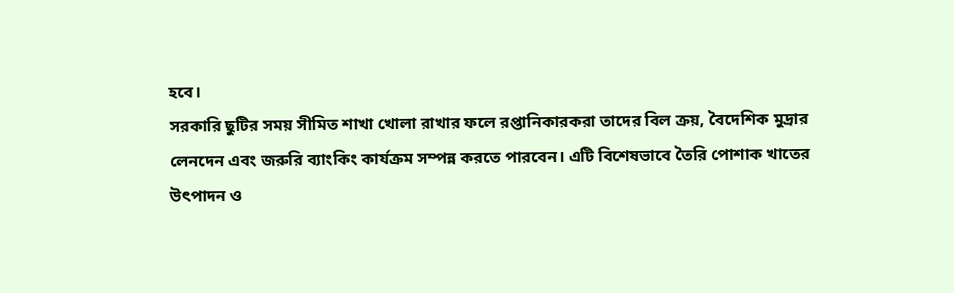হবে।
সরকারি ছুটির সময় সীমিত শাখা খোলা রাখার ফলে রপ্তানিকারকরা তাদের বিল ক্রয়, বৈদেশিক মুদ্রার লেনদেন এবং জরুরি ব্যাংকিং কার্যক্রম সম্পন্ন করতে পারবেন। এটি বিশেষভাবে তৈরি পোশাক খাতের উৎপাদন ও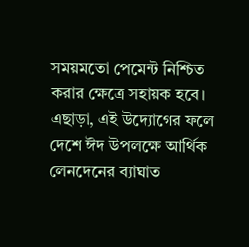সময়মতো পেমেন্ট নিশ্চিত করার ক্ষেত্রে সহায়ক হবে।
এছাড়া, এই উদ্যোগের ফলে দেশে ঈদ উপলক্ষে আর্থিক লেনদেনের ব্যাঘাত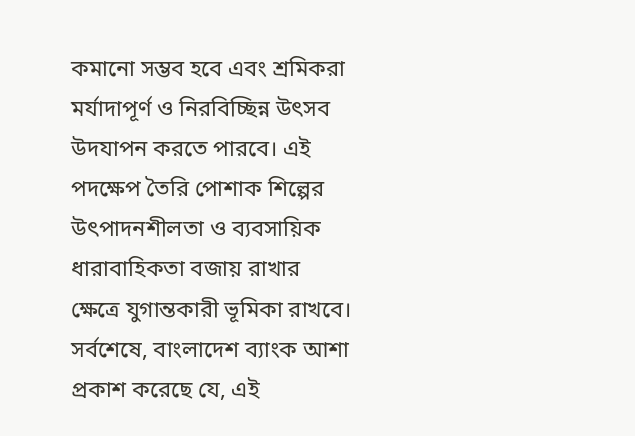কমানো সম্ভব হবে এবং শ্রমিকরা মর্যাদাপূর্ণ ও নিরবিচ্ছিন্ন উৎসব উদযাপন করতে পারবে। এই পদক্ষেপ তৈরি পোশাক শিল্পের উৎপাদনশীলতা ও ব্যবসায়িক ধারাবাহিকতা বজায় রাখার ক্ষেত্রে যুগান্তকারী ভূমিকা রাখবে।
সর্বশেষে, বাংলাদেশ ব্যাংক আশা প্রকাশ করেছে যে, এই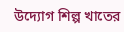উদ্যোগ শিল্প খাতের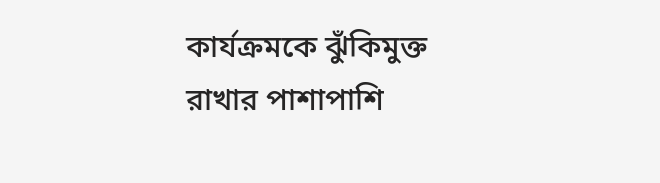কার্যক্রমকে ঝুঁকিমুক্ত রাখার পাশাপাশি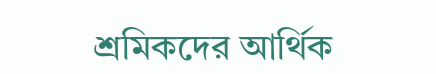শ্রমিকদের আর্থিক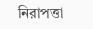নিরাপত্তা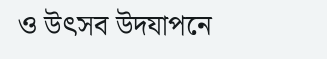ও উৎসব উদযাপনে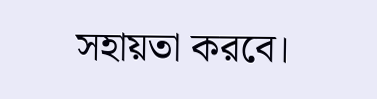সহায়তা করবে।